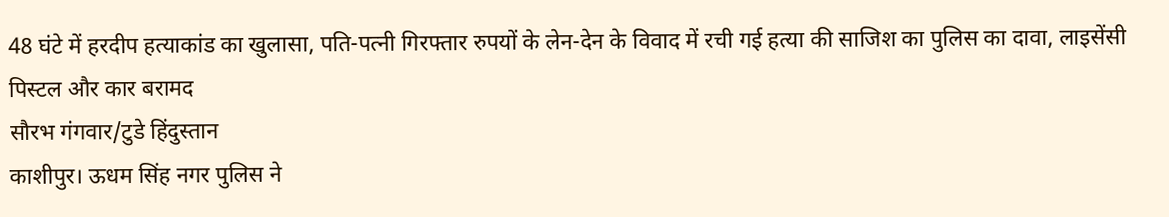48 घंटे में हरदीप हत्याकांड का खुलासा, पति-पत्नी गिरफ्तार रुपयों के लेन-देन के विवाद में रची गई हत्या की साजिश का पुलिस का दावा, लाइसेंसी पिस्टल और कार बरामद
सौरभ गंगवार/टुडे हिंदुस्तान
काशीपुर। ऊधम सिंह नगर पुलिस ने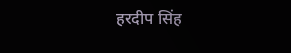हरदीप सिंह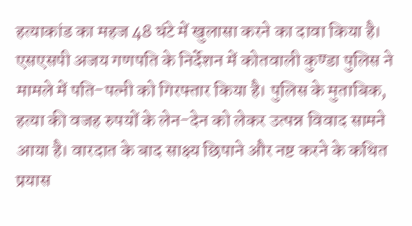हत्याकांड का महज 48 घंटे में खुलासा करने का दावा किया है। एसएसपी अजय गणपति के निर्देशन में कोतवाली कुण्डा पुलिस ने मामले में पति-पत्नी को गिरफ्तार किया है। पुलिस के मुताबिक, हत्या की वजह रुपयों के लेन-देन को लेकर उत्पन्न विवाद सामने आया है। वारदात के बाद साक्ष्य छिपाने और नष्ट करने के कथित प्रयास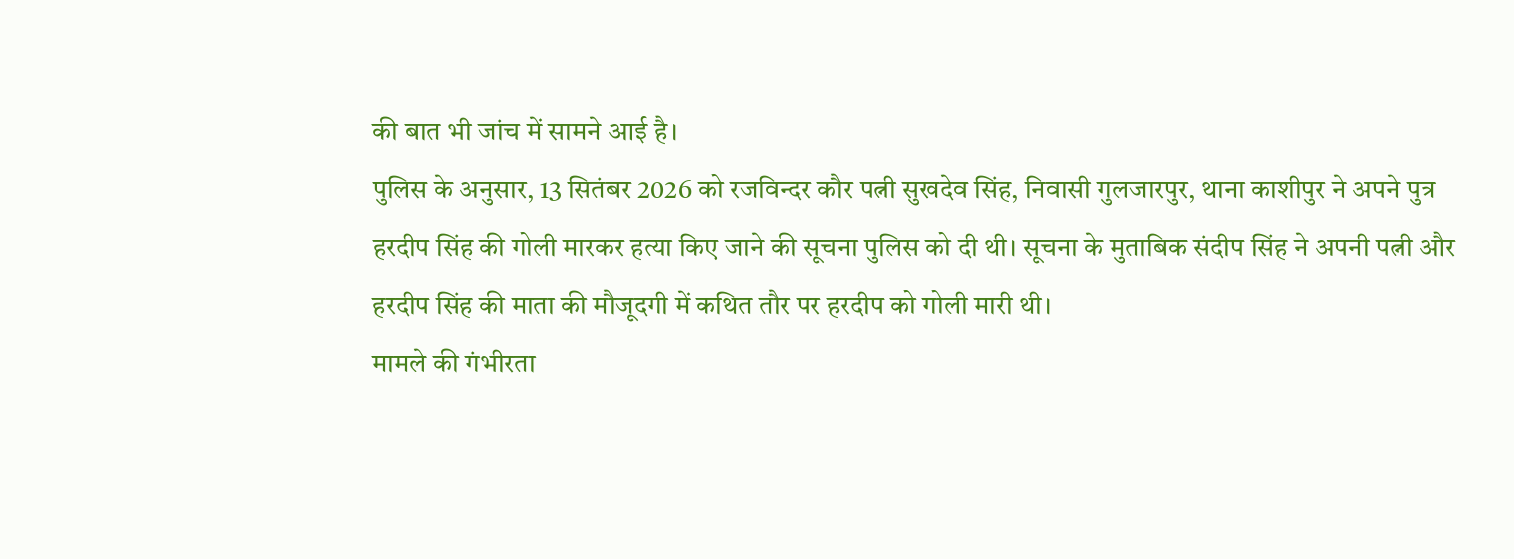की बात भी जांच में सामने आई है।
पुलिस के अनुसार, 13 सितंबर 2026 को रजविन्दर कौर पत्नी सुखदेव सिंह, निवासी गुलजारपुर, थाना काशीपुर ने अपने पुत्र हरदीप सिंह की गोली मारकर हत्या किए जाने की सूचना पुलिस को दी थी। सूचना के मुताबिक संदीप सिंह ने अपनी पत्नी और हरदीप सिंह की माता की मौजूदगी में कथित तौर पर हरदीप को गोली मारी थी।
मामले की गंभीरता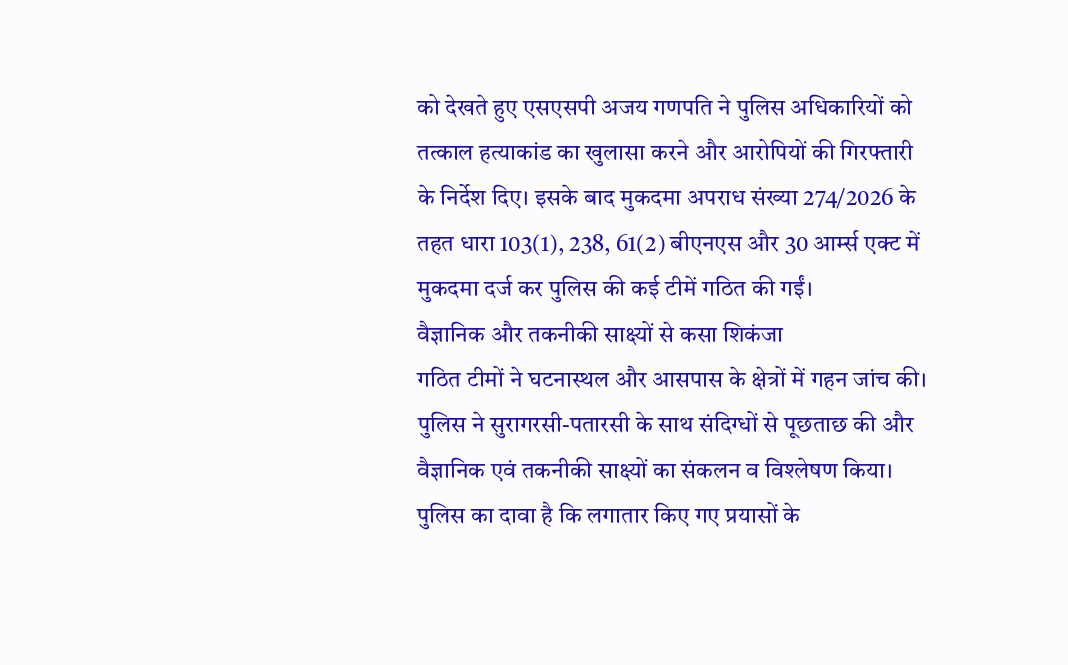को देखते हुए एसएसपी अजय गणपति ने पुलिस अधिकारियों को तत्काल हत्याकांड का खुलासा करने और आरोपियों की गिरफ्तारी के निर्देश दिए। इसके बाद मुकदमा अपराध संख्या 274/2026 के तहत धारा 103(1), 238, 61(2) बीएनएस और 30 आर्म्स एक्ट में मुकदमा दर्ज कर पुलिस की कई टीमें गठित की गईं।
वैज्ञानिक और तकनीकी साक्ष्यों से कसा शिकंजा
गठित टीमों ने घटनास्थल और आसपास के क्षेत्रों में गहन जांच की। पुलिस ने सुरागरसी-पतारसी के साथ संदिग्धों से पूछताछ की और वैज्ञानिक एवं तकनीकी साक्ष्यों का संकलन व विश्लेषण किया। पुलिस का दावा है कि लगातार किए गए प्रयासों के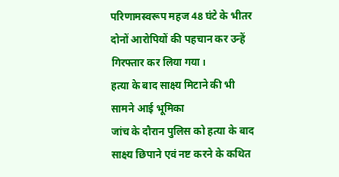परिणामस्वरूप महज 48 घंटे के भीतर दोनों आरोपियों की पहचान कर उन्हें गिरफ्तार कर लिया गया।
हत्या के बाद साक्ष्य मिटाने की भी सामने आई भूमिका
जांच के दौरान पुलिस को हत्या के बाद साक्ष्य छिपाने एवं नष्ट करने के कथित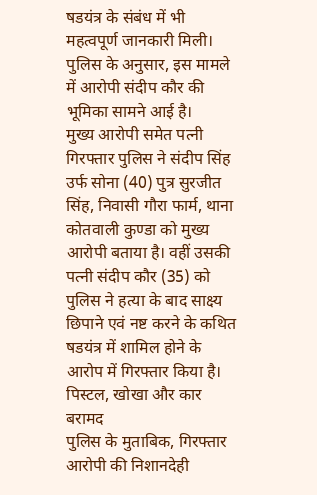षडयंत्र के संबंध में भी महत्वपूर्ण जानकारी मिली। पुलिस के अनुसार, इस मामले में आरोपी संदीप कौर की भूमिका सामने आई है।
मुख्य आरोपी समेत पत्नी गिरफ्तार पुलिस ने संदीप सिंह उर्फ सोना (40) पुत्र सुरजीत सिंह, निवासी गौरा फार्म, थाना कोतवाली कुण्डा को मुख्य आरोपी बताया है। वहीं उसकी पत्नी संदीप कौर (35) को पुलिस ने हत्या के बाद साक्ष्य छिपाने एवं नष्ट करने के कथित षडयंत्र में शामिल होने के आरोप में गिरफ्तार किया है।
पिस्टल, खोखा और कार बरामद
पुलिस के मुताबिक, गिरफ्तार आरोपी की निशानदेही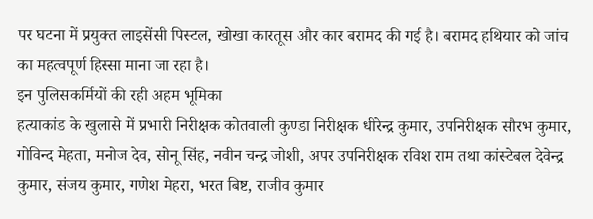पर घटना में प्रयुक्त लाइसेंसी पिस्टल, खोखा कारतूस और कार बरामद की गई है। बरामद हथियार को जांच का महत्वपूर्ण हिस्सा माना जा रहा है।
इन पुलिसकर्मियों की रही अहम भूमिका
हत्याकांड के खुलासे में प्रभारी निरीक्षक कोतवाली कुण्डा निरीक्षक धीरेन्द्र कुमार, उपनिरीक्षक सौरभ कुमार, गोविन्द मेहता, मनोज देव, सोनू सिंह, नवीन चन्द्र जोशी, अपर उपनिरीक्षक रविश राम तथा कांस्टेबल देवेन्द्र कुमार, संजय कुमार, गणेश मेहरा, भरत बिष्ट, राजीव कुमार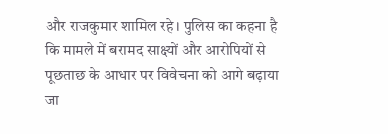और राजकुमार शामिल रहे। पुलिस का कहना है कि मामले में बरामद साक्ष्यों और आरोपियों से पूछताछ के आधार पर विवेचना को आगे बढ़ाया जा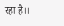रहा है।।